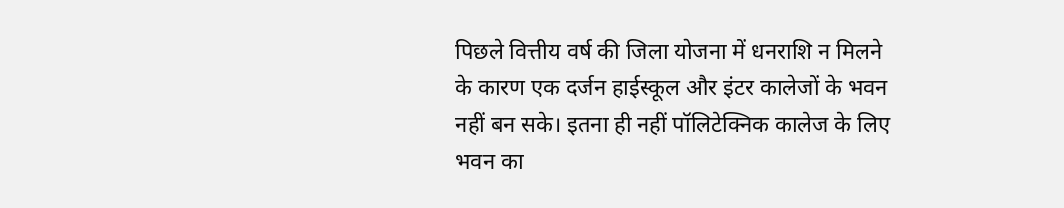पिछले वित्तीय वर्ष की जिला योजना में धनराशि न मिलने के कारण एक दर्जन हाईस्कूल और इंटर कालेजों के भवन नहीं बन सके। इतना ही नहीं पॉलिटेक्निक कालेज के लिए भवन का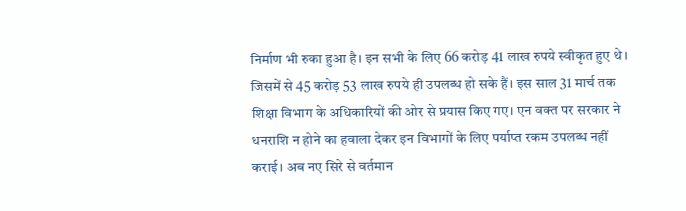निर्माण भी रुका हुआ है। इन सभी के लिए 66 करोड़ 41 लाख रुपये स्वीकृत हुए थे। जिसमें से 45 करोड़ 53 लाख रुपये ही उपलब्ध हो सके हैं। इस साल 31 मार्च तक शिक्षा विभाग के अधिकारियों की ओर से प्रयास किए गए। एन वक्त पर सरकार ने धनराशि न होने का हवाला देकर इन विभागों के लिए पर्याप्त रकम उपलब्ध नहीं कराई। अब नए सिरे से वर्तमान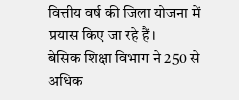वित्तीय वर्ष की जिला योजना में प्रयास किए जा रहे हैं।
बेसिक शिक्षा विभाग ने 250 से अधिक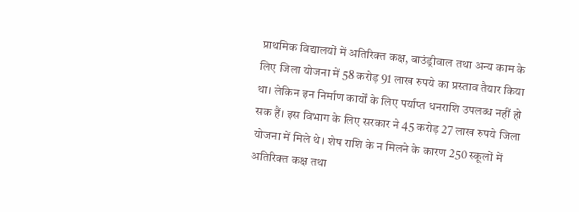प्राथमिक विद्यालयों में अतिरिक्त कक्ष, बाउंड्रीवाल तथा अन्य काम के लिए जिला योजना में 58 करोड़ 91 लाख रुपये का प्रस्ताव तैयार किया था। लेकिन इन निर्माण कार्यों के लिए पर्याप्त धनराशि उपलब्ध नहीं हो सक हैं। इस विभाग के लिए सरकार ने 45 करोड़ 27 लाख रुपये जिला योजना में मिले थे। शेष राशि के न मिलने के कारण 250 स्कूलों में अतिरिक्त कक्ष तथा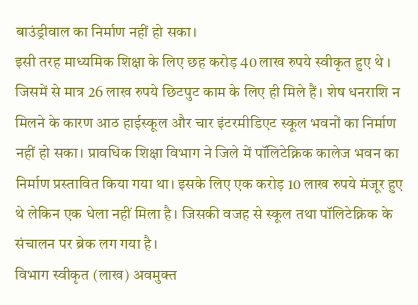बाउंड्रीवाल का निर्माण नहीं हो सका।
इसी तरह माध्यमिक शिक्षा के लिए छह करोड़ 40 लाख रुपये स्वीकृत हुए थे । जिसमें से मात्र 26 लाख रुपये छिटपुट काम के लिए ही मिले हैं। शेष धनराशि न मिलने के कारण आठ हाईस्कूल और चार इंटरमीडिएट स्कूल भवनों का निर्माण नहीं हो सका। प्रावधिक शिक्षा विभाग ने जिले में पॉलिटेक्निक कालेज भवन का निर्माण प्रस्तावित किया गया था। इसके लिए एक करोड़ 10 लाख रुपये मंजूर हुए थे लेकिन एक धेला नहीं मिला है। जिसकी वजह से स्कूल तथा पॉलिटेक्निक के संचालन पर ब्रेक लग गया है।
विभाग स्वीकृत (लाख) अवमुक्त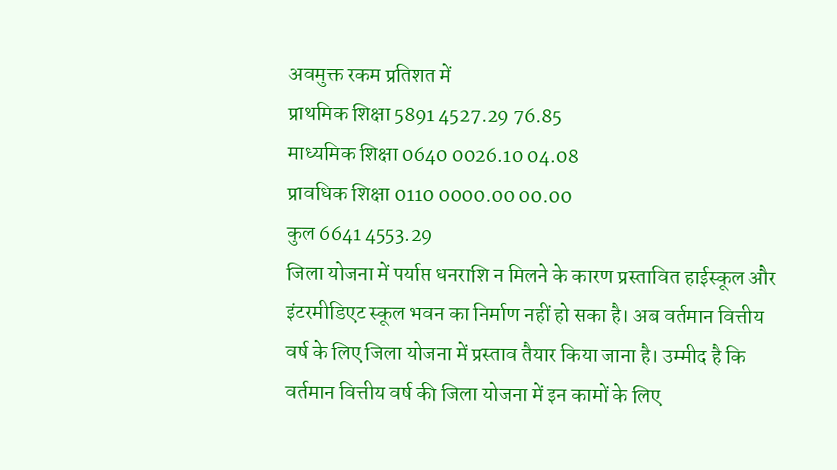अवमुक्त रकम प्रतिशत में
प्राथमिक शिक्षा 5891 4527.29 76.85
माध्यमिक शिक्षा 0640 0026.10 04.08
प्रावधिक शिक्षा 0110 0000.00 00.00
कुल 6641 4553.29
जिला योजना में पर्याप्त धनराशि न मिलने के कारण प्रस्तावित हाईस्कूल और इंटरमीडिएट स्कूल भवन का निर्माण नहीं हो सका है। अब वर्तमान वित्तीय वर्ष के लिए जिला योजना में प्रस्ताव तैयार किया जाना है। उम्मीद है कि वर्तमान वित्तीय वर्ष की जिला योजना में इन कामों के लिए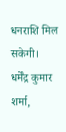धनराशि मिल सकेगी।
धर्मेँद्र कुमार शर्मा,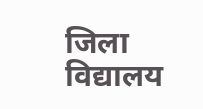जिला विद्यालय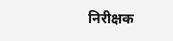निरीक्षक